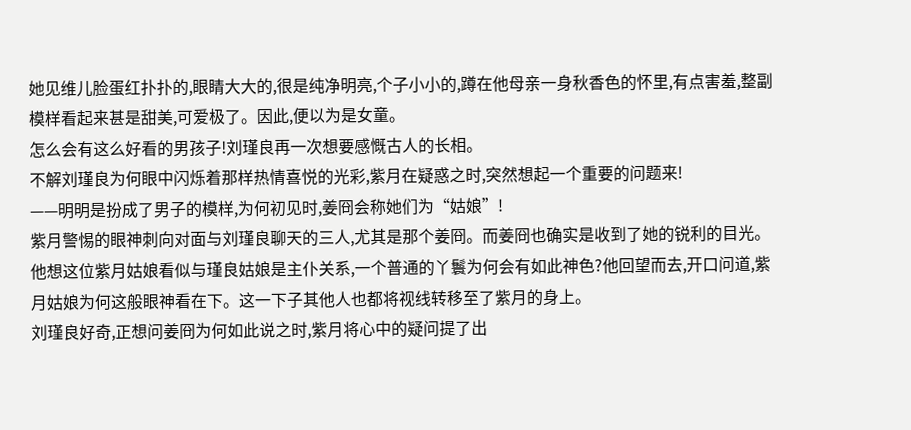她见维儿脸蛋红扑扑的,眼睛大大的,很是纯净明亮,个子小小的,蹲在他母亲一身秋香色的怀里,有点害羞,整副模样看起来甚是甜美,可爱极了。因此,便以为是女童。
怎么会有这么好看的男孩子!刘瑾良再一次想要感慨古人的长相。
不解刘瑾良为何眼中闪烁着那样热情喜悦的光彩,紫月在疑惑之时,突然想起一个重要的问题来!
——明明是扮成了男子的模样,为何初见时,姜冏会称她们为“姑娘”!
紫月警惕的眼神刺向对面与刘瑾良聊天的三人,尤其是那个姜冏。而姜冏也确实是收到了她的锐利的目光。他想这位紫月姑娘看似与瑾良姑娘是主仆关系,一个普通的丫鬟为何会有如此神色?他回望而去,开口问道,紫月姑娘为何这般眼神看在下。这一下子其他人也都将视线转移至了紫月的身上。
刘瑾良好奇,正想问姜冏为何如此说之时,紫月将心中的疑问提了出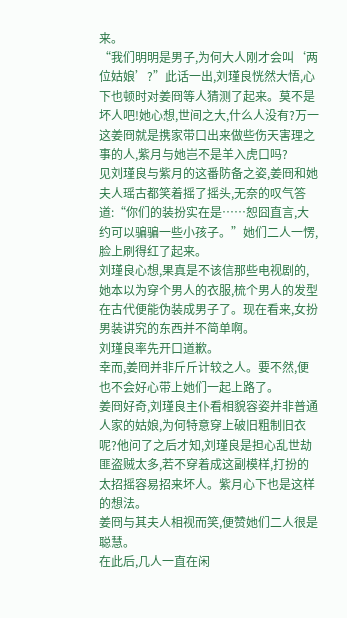来。
“我们明明是男子,为何大人刚才会叫‘两位姑娘’?”此话一出,刘瑾良恍然大悟,心下也顿时对姜冏等人猜测了起来。莫不是坏人吧!她心想,世间之大,什么人没有?万一这姜冏就是携家带口出来做些伤天害理之事的人,紫月与她岂不是羊入虎口吗?
见刘瑾良与紫月的这番防备之姿,姜冏和她夫人瑶古都笑着摇了摇头,无奈的叹气答道:“你们的装扮实在是……恕囧直言,大约可以骗骗一些小孩子。”她们二人一愣,脸上刷得红了起来。
刘瑾良心想,果真是不该信那些电视剧的,她本以为穿个男人的衣服,梳个男人的发型在古代便能伪装成男子了。现在看来,女扮男装讲究的东西并不简单啊。
刘瑾良率先开口道歉。
幸而,姜冏并非斤斤计较之人。要不然,便也不会好心带上她们一起上路了。
姜冏好奇,刘瑾良主仆看相貌容姿并非普通人家的姑娘,为何特意穿上破旧粗制旧衣呢?他问了之后才知,刘瑾良是担心乱世劫匪盗贼太多,若不穿着成这副模样,打扮的太招摇容易招来坏人。紫月心下也是这样的想法。
姜冏与其夫人相视而笑,便赞她们二人很是聪慧。
在此后,几人一直在闲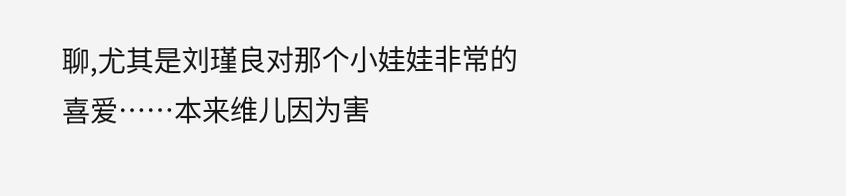聊,尤其是刘瑾良对那个小娃娃非常的喜爱……本来维儿因为害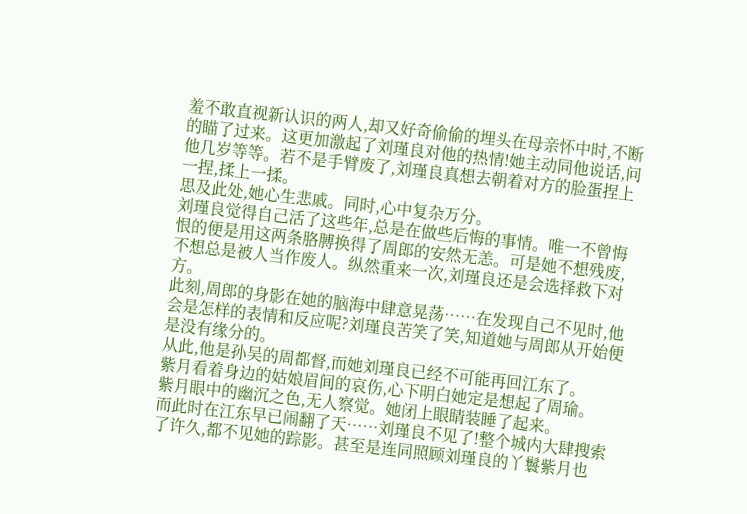羞不敢直视新认识的两人,却又好奇偷偷的埋头在母亲怀中时,不断的瞄了过来。这更加激起了刘瑾良对他的热情!她主动同他说话,问他几岁等等。若不是手臂废了,刘瑾良真想去朝着对方的脸蛋捏上一捏,揉上一揉。
思及此处,她心生悲戚。同时,心中复杂万分。
刘瑾良觉得自己活了这些年,总是在做些后悔的事情。唯一不曾悔恨的便是用这两条胳膊换得了周郎的安然无恙。可是她不想残废,不想总是被人当作废人。纵然重来一次,刘瑾良还是会选择救下对方。
此刻,周郎的身影在她的脑海中肆意晃荡……在发现自己不见时,他会是怎样的表情和反应呢?刘瑾良苦笑了笑,知道她与周郎从开始便是没有缘分的。
从此,他是孙吴的周都督,而她刘瑾良已经不可能再回江东了。
紫月看着身边的姑娘眉间的哀伤,心下明白她定是想起了周瑜。
紫月眼中的幽沉之色,无人察觉。她闭上眼睛装睡了起来。
而此时在江东早已闹翻了天……刘瑾良不见了!整个城内大肆搜索了许久,都不见她的踪影。甚至是连同照顾刘瑾良的丫鬟紫月也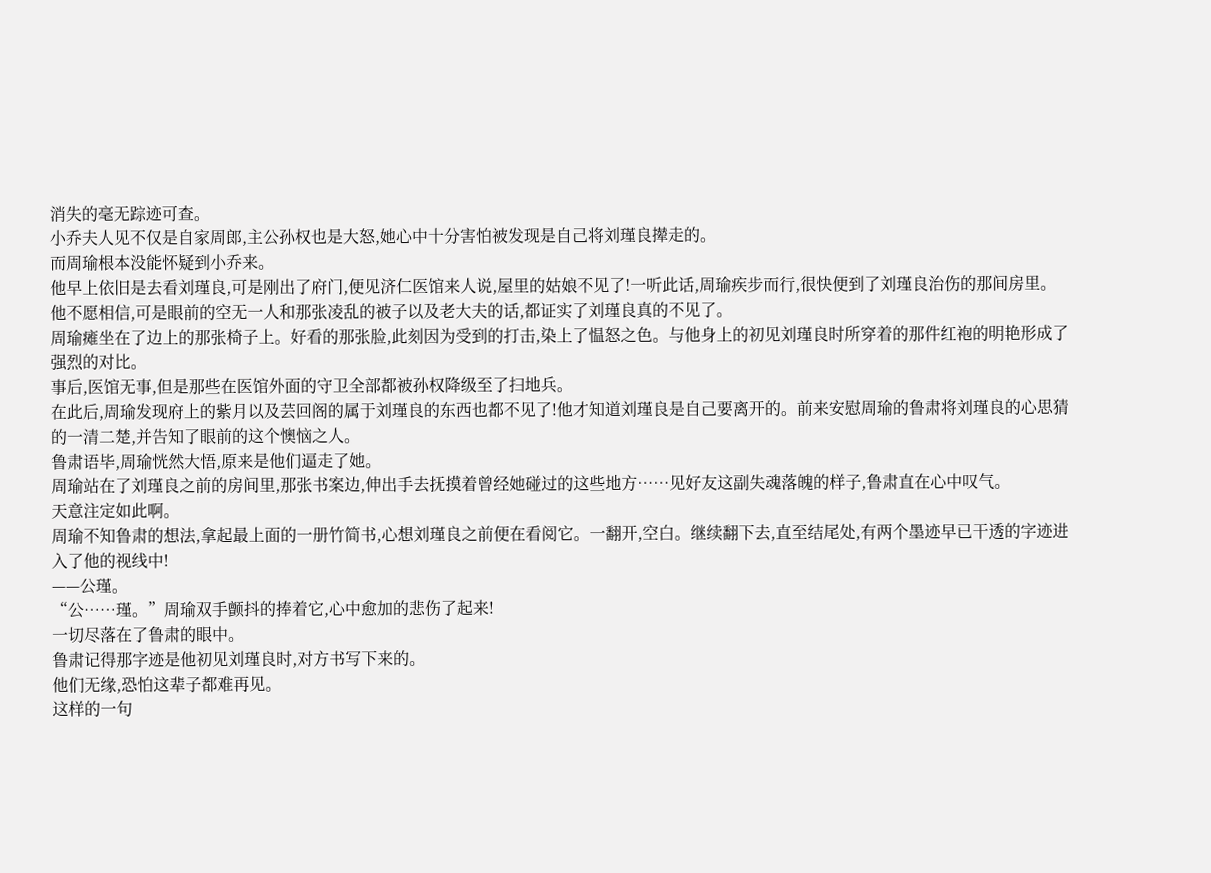消失的毫无踪迹可查。
小乔夫人见不仅是自家周郎,主公孙权也是大怒,她心中十分害怕被发现是自己将刘瑾良撵走的。
而周瑜根本没能怀疑到小乔来。
他早上依旧是去看刘瑾良,可是刚出了府门,便见济仁医馆来人说,屋里的姑娘不见了!一听此话,周瑜疾步而行,很快便到了刘瑾良治伤的那间房里。他不愿相信,可是眼前的空无一人和那张凌乱的被子以及老大夫的话,都证实了刘瑾良真的不见了。
周瑜瘫坐在了边上的那张椅子上。好看的那张脸,此刻因为受到的打击,染上了愠怒之色。与他身上的初见刘瑾良时所穿着的那件红袍的明艳形成了强烈的对比。
事后,医馆无事,但是那些在医馆外面的守卫全部都被孙权降级至了扫地兵。
在此后,周瑜发现府上的紫月以及芸回阁的属于刘瑾良的东西也都不见了!他才知道刘瑾良是自己要离开的。前来安慰周瑜的鲁肃将刘瑾良的心思猜的一清二楚,并告知了眼前的这个懊恼之人。
鲁肃语毕,周瑜恍然大悟,原来是他们逼走了她。
周瑜站在了刘瑾良之前的房间里,那张书案边,伸出手去抚摸着曾经她碰过的这些地方……见好友这副失魂落魄的样子,鲁肃直在心中叹气。
天意注定如此啊。
周瑜不知鲁肃的想法,拿起最上面的一册竹简书,心想刘瑾良之前便在看阅它。一翻开,空白。继续翻下去,直至结尾处,有两个墨迹早已干透的字迹进入了他的视线中!
——公瑾。
“公……瑾。”周瑜双手颤抖的捧着它,心中愈加的悲伤了起来!
一切尽落在了鲁肃的眼中。
鲁肃记得那字迹是他初见刘瑾良时,对方书写下来的。
他们无缘,恐怕这辈子都难再见。
这样的一句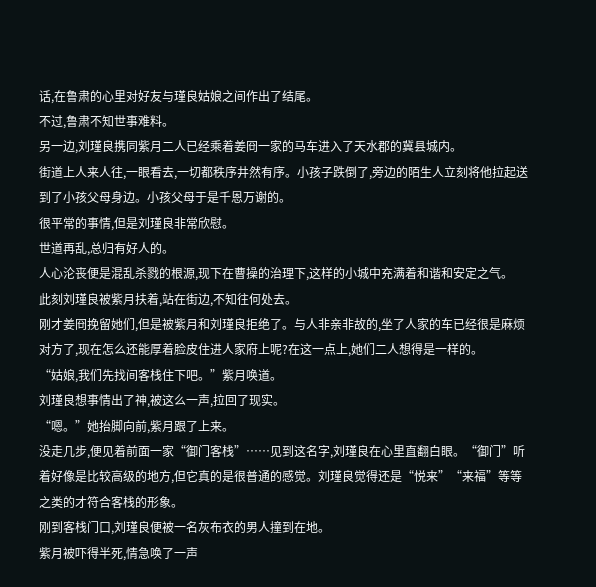话,在鲁肃的心里对好友与瑾良姑娘之间作出了结尾。
不过,鲁肃不知世事难料。
另一边,刘瑾良携同紫月二人已经乘着姜冏一家的马车进入了天水郡的冀县城内。
街道上人来人往,一眼看去,一切都秩序井然有序。小孩子跌倒了,旁边的陌生人立刻将他拉起送到了小孩父母身边。小孩父母于是千恩万谢的。
很平常的事情,但是刘瑾良非常欣慰。
世道再乱,总归有好人的。
人心沦丧便是混乱杀戮的根源,现下在曹操的治理下,这样的小城中充满着和谐和安定之气。
此刻刘瑾良被紫月扶着,站在街边,不知往何处去。
刚才姜冏挽留她们,但是被紫月和刘瑾良拒绝了。与人非亲非故的,坐了人家的车已经很是麻烦对方了,现在怎么还能厚着脸皮住进人家府上呢?在这一点上,她们二人想得是一样的。
“姑娘,我们先找间客栈住下吧。”紫月唤道。
刘瑾良想事情出了神,被这么一声,拉回了现实。
“嗯。”她抬脚向前,紫月跟了上来。
没走几步,便见着前面一家“御门客栈”……见到这名字,刘瑾良在心里直翻白眼。“御门”听着好像是比较高级的地方,但它真的是很普通的感觉。刘瑾良觉得还是“悦来”“来福”等等之类的才符合客栈的形象。
刚到客栈门口,刘瑾良便被一名灰布衣的男人撞到在地。
紫月被吓得半死,情急唤了一声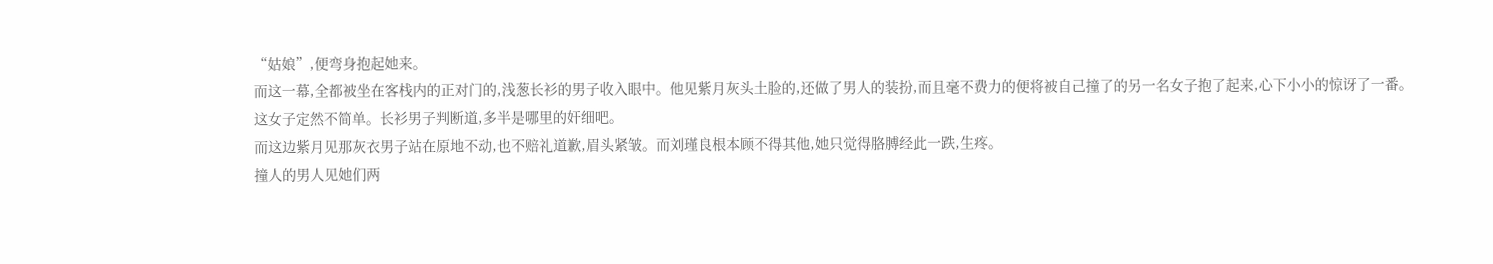“姑娘”,便弯身抱起她来。
而这一幕,全都被坐在客栈内的正对门的,浅葱长衫的男子收入眼中。他见紫月灰头土脸的,还做了男人的装扮,而且毫不费力的便将被自己撞了的另一名女子抱了起来,心下小小的惊讶了一番。
这女子定然不简单。长衫男子判断道,多半是哪里的奸细吧。
而这边紫月见那灰衣男子站在原地不动,也不赔礼道歉,眉头紧皱。而刘瑾良根本顾不得其他,她只觉得胳膊经此一跌,生疼。
撞人的男人见她们两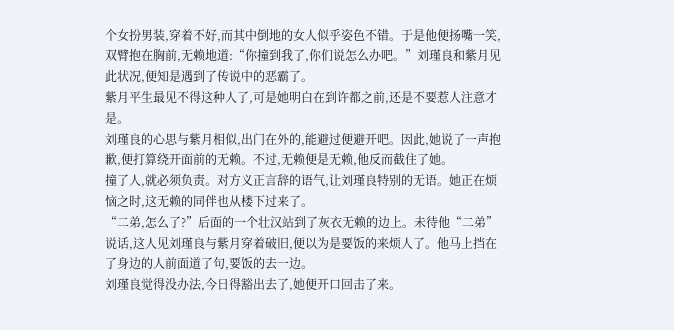个女扮男装,穿着不好,而其中倒地的女人似乎姿色不错。于是他便扬嘴一笑,双臂抱在胸前,无赖地道:“你撞到我了,你们说怎么办吧。”刘瑾良和紫月见此状况,便知是遇到了传说中的恶霸了。
紫月平生最见不得这种人了,可是她明白在到许都之前,还是不要惹人注意才是。
刘瑾良的心思与紫月相似,出门在外的,能避过便避开吧。因此,她说了一声抱歉,便打算绕开面前的无赖。不过,无赖便是无赖,他反而截住了她。
撞了人,就必须负责。对方义正言辞的语气,让刘瑾良特别的无语。她正在烦恼之时,这无赖的同伴也从楼下过来了。
“二弟,怎么了?”后面的一个壮汉站到了灰衣无赖的边上。未待他“二弟”说话,这人见刘瑾良与紫月穿着破旧,便以为是要饭的来烦人了。他马上挡在了身边的人前面道了句,要饭的去一边。
刘瑾良觉得没办法,今日得豁出去了,她便开口回击了来。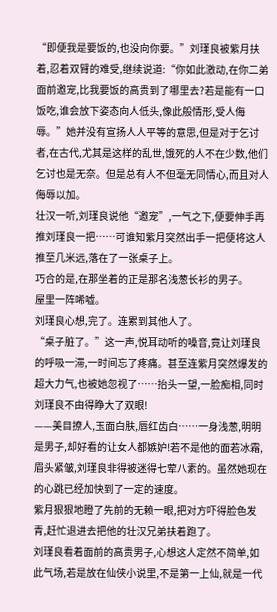“即便我是要饭的,也没向你要。”刘瑾良被紫月扶着,忍着双臂的难受,继续说道:“你如此激动,在你二弟面前邀宠,比我要饭的高贵到了哪里去?若是能有一口饭吃,谁会放下姿态向人低头,像此般情形,受人侮辱。”她并没有宣扬人人平等的意思,但是对于乞讨者,在古代,尤其是这样的乱世,饿死的人不在少数,他们乞讨也是无奈。但是总有人不但毫无同情心,而且对人侮辱以加。
壮汉一听,刘瑾良说他“邀宠”,一气之下,便要伸手再推刘瑾良一把……可谁知紫月突然出手一把便将这人推至几米远,落在了一张桌子上。
巧合的是,在那坐着的正是那名浅葱长衫的男子。
屋里一阵唏嘘。
刘瑾良心想,完了。连累到其他人了。
“桌子脏了。”这一声,悦耳动听的嗓音,竟让刘瑾良的呼吸一滞,一时间忘了疼痛。甚至连紫月突然爆发的超大力气,也被她忽视了……抬头一望,一脸痴相,同时刘瑾良不由得睁大了双眼!
——美目撩人,玉面白肤,唇红齿白……一身浅葱,明明是男子,却好看的让女人都嫉妒!若不是他的面若冰霜,眉头紧皱,刘瑾良非得被迷得七荤八素的。虽然她现在的心跳已经加快到了一定的速度。
紫月狠狠地瞪了先前的无赖一眼,把对方吓得脸色发青,赶忙退进去把他的壮汉兄弟扶着跑了。
刘瑾良看着面前的高贵男子,心想这人定然不简单,如此气场,若是放在仙侠小说里,不是第一上仙,就是一代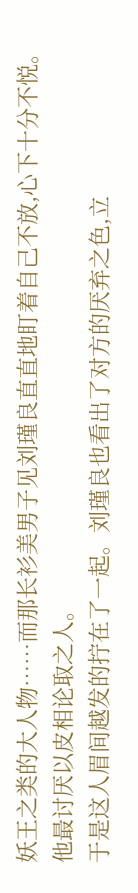妖王之类的大人物……而那长衫美男子见刘瑾良直直地盯着自己不放,心下十分不悦。
他最讨厌以皮相论取之人。
于是这人眉间越发的拧在了一起。刘瑾良也看出了对方的厌弃之色,立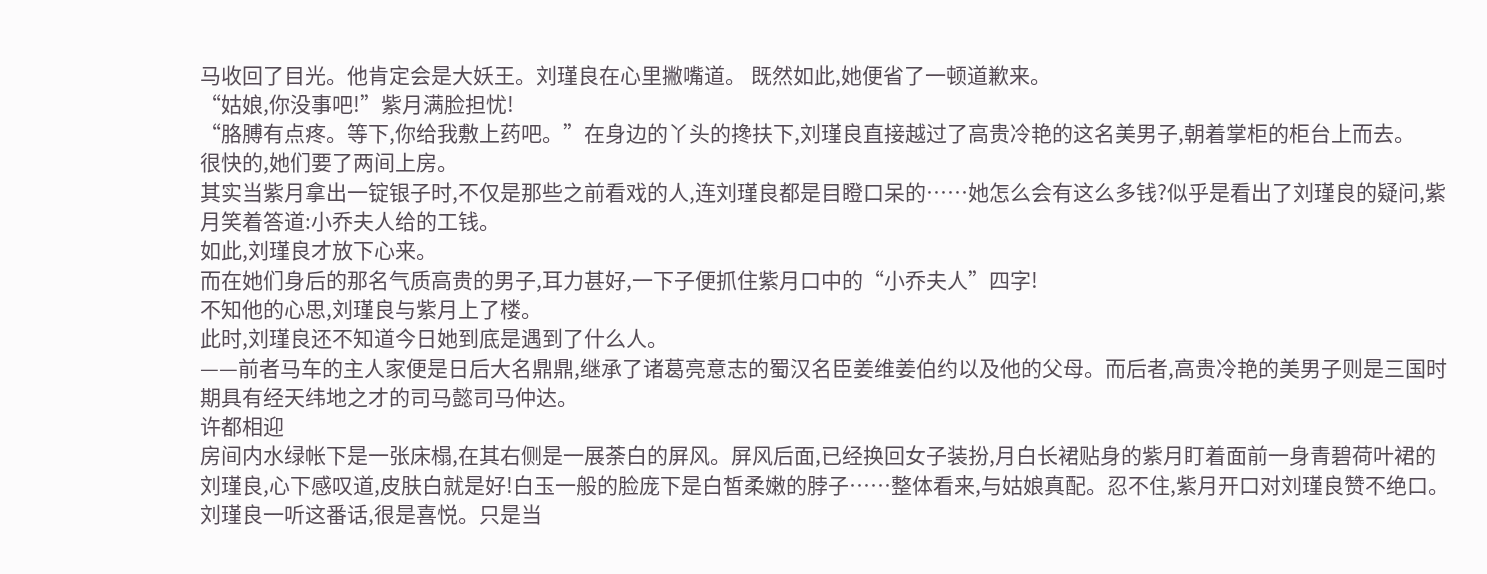马收回了目光。他肯定会是大妖王。刘瑾良在心里撇嘴道。 既然如此,她便省了一顿道歉来。
“姑娘,你没事吧!”紫月满脸担忧!
“胳膊有点疼。等下,你给我敷上药吧。”在身边的丫头的搀扶下,刘瑾良直接越过了高贵冷艳的这名美男子,朝着掌柜的柜台上而去。
很快的,她们要了两间上房。
其实当紫月拿出一锭银子时,不仅是那些之前看戏的人,连刘瑾良都是目瞪口呆的……她怎么会有这么多钱?似乎是看出了刘瑾良的疑问,紫月笑着答道:小乔夫人给的工钱。
如此,刘瑾良才放下心来。
而在她们身后的那名气质高贵的男子,耳力甚好,一下子便抓住紫月口中的“小乔夫人”四字!
不知他的心思,刘瑾良与紫月上了楼。
此时,刘瑾良还不知道今日她到底是遇到了什么人。
——前者马车的主人家便是日后大名鼎鼎,继承了诸葛亮意志的蜀汉名臣姜维姜伯约以及他的父母。而后者,高贵冷艳的美男子则是三国时期具有经天纬地之才的司马懿司马仲达。
许都相迎
房间内水绿帐下是一张床榻,在其右侧是一展荼白的屏风。屏风后面,已经换回女子装扮,月白长裙贴身的紫月盯着面前一身青碧荷叶裙的刘瑾良,心下感叹道,皮肤白就是好!白玉一般的脸庞下是白皙柔嫩的脖子……整体看来,与姑娘真配。忍不住,紫月开口对刘瑾良赞不绝口。
刘瑾良一听这番话,很是喜悦。只是当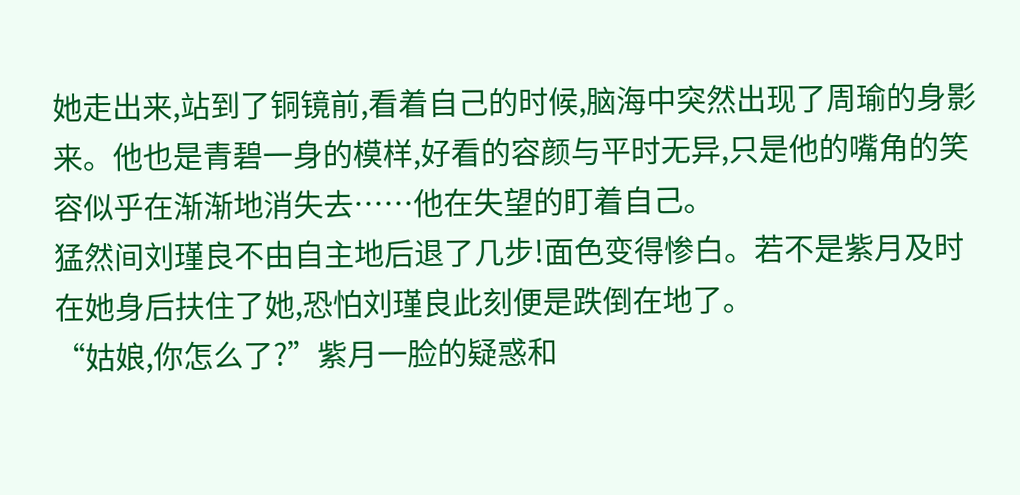她走出来,站到了铜镜前,看着自己的时候,脑海中突然出现了周瑜的身影来。他也是青碧一身的模样,好看的容颜与平时无异,只是他的嘴角的笑容似乎在渐渐地消失去……他在失望的盯着自己。
猛然间刘瑾良不由自主地后退了几步!面色变得惨白。若不是紫月及时在她身后扶住了她,恐怕刘瑾良此刻便是跌倒在地了。
“姑娘,你怎么了?”紫月一脸的疑惑和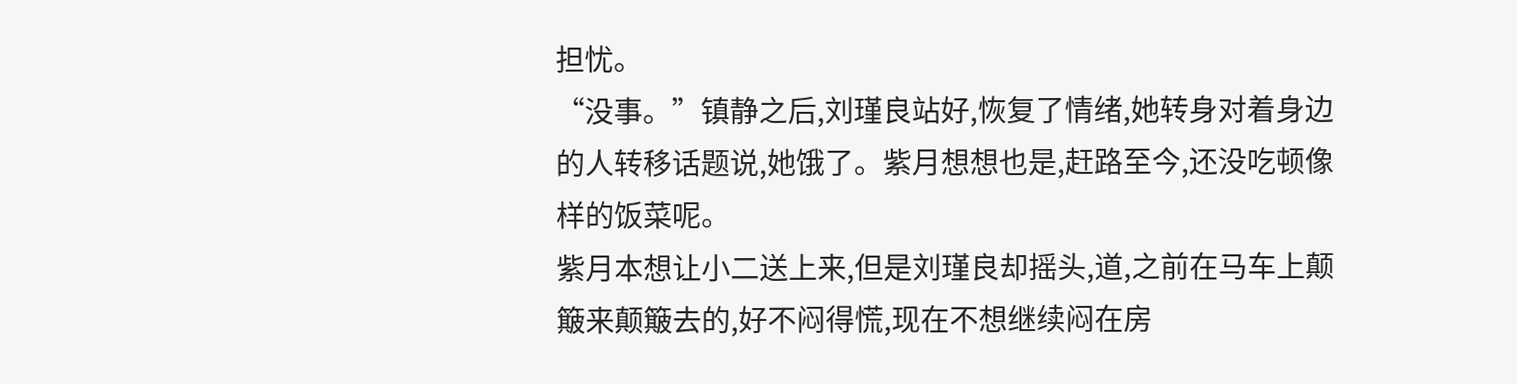担忧。
“没事。”镇静之后,刘瑾良站好,恢复了情绪,她转身对着身边的人转移话题说,她饿了。紫月想想也是,赶路至今,还没吃顿像样的饭菜呢。
紫月本想让小二送上来,但是刘瑾良却摇头,道,之前在马车上颠簸来颠簸去的,好不闷得慌,现在不想继续闷在房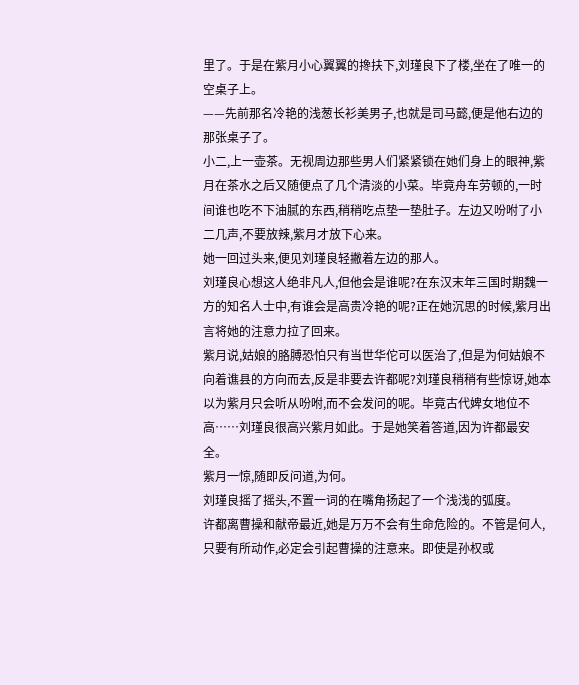里了。于是在紫月小心翼翼的搀扶下,刘瑾良下了楼,坐在了唯一的空桌子上。
——先前那名冷艳的浅葱长衫美男子,也就是司马懿,便是他右边的那张桌子了。
小二,上一壶茶。无视周边那些男人们紧紧锁在她们身上的眼神,紫月在茶水之后又随便点了几个清淡的小菜。毕竟舟车劳顿的,一时间谁也吃不下油腻的东西,稍稍吃点垫一垫肚子。左边又吩咐了小二几声,不要放辣,紫月才放下心来。
她一回过头来,便见刘瑾良轻撇着左边的那人。
刘瑾良心想这人绝非凡人,但他会是谁呢?在东汉末年三国时期魏一方的知名人士中,有谁会是高贵冷艳的呢?正在她沉思的时候,紫月出言将她的注意力拉了回来。
紫月说,姑娘的胳膊恐怕只有当世华佗可以医治了,但是为何姑娘不向着谯县的方向而去,反是非要去许都呢?刘瑾良稍稍有些惊讶,她本以为紫月只会听从吩咐,而不会发问的呢。毕竟古代婢女地位不高……刘瑾良很高兴紫月如此。于是她笑着答道,因为许都最安全。
紫月一惊,随即反问道,为何。
刘瑾良摇了摇头,不置一词的在嘴角扬起了一个浅浅的弧度。
许都离曹操和献帝最近,她是万万不会有生命危险的。不管是何人,只要有所动作,必定会引起曹操的注意来。即使是孙权或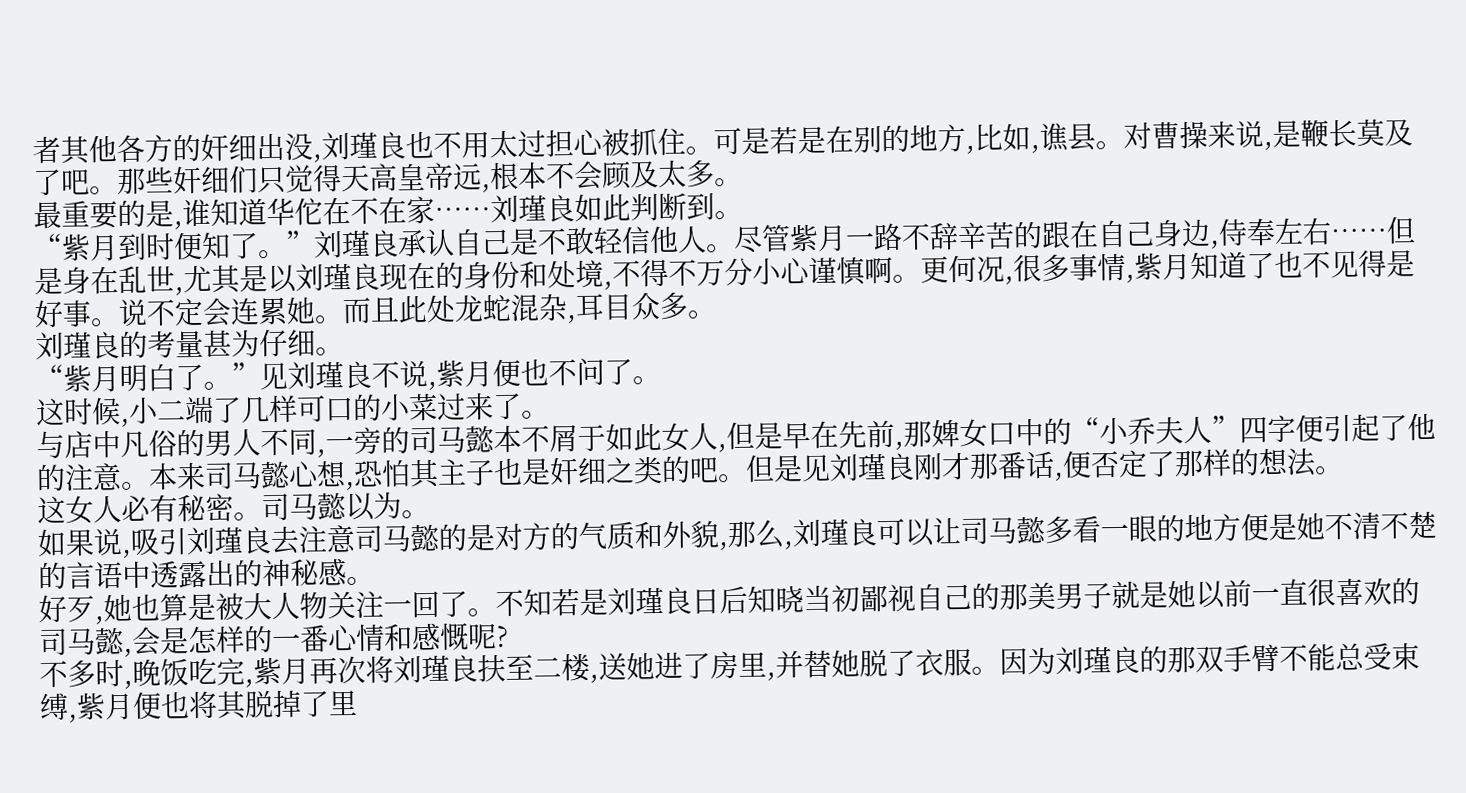者其他各方的奸细出没,刘瑾良也不用太过担心被抓住。可是若是在别的地方,比如,谯县。对曹操来说,是鞭长莫及了吧。那些奸细们只觉得天高皇帝远,根本不会顾及太多。
最重要的是,谁知道华佗在不在家……刘瑾良如此判断到。
“紫月到时便知了。”刘瑾良承认自己是不敢轻信他人。尽管紫月一路不辞辛苦的跟在自己身边,侍奉左右……但是身在乱世,尤其是以刘瑾良现在的身份和处境,不得不万分小心谨慎啊。更何况,很多事情,紫月知道了也不见得是好事。说不定会连累她。而且此处龙蛇混杂,耳目众多。
刘瑾良的考量甚为仔细。
“紫月明白了。”见刘瑾良不说,紫月便也不问了。
这时候,小二端了几样可口的小菜过来了。
与店中凡俗的男人不同,一旁的司马懿本不屑于如此女人,但是早在先前,那婢女口中的“小乔夫人”四字便引起了他的注意。本来司马懿心想,恐怕其主子也是奸细之类的吧。但是见刘瑾良刚才那番话,便否定了那样的想法。
这女人必有秘密。司马懿以为。
如果说,吸引刘瑾良去注意司马懿的是对方的气质和外貌,那么,刘瑾良可以让司马懿多看一眼的地方便是她不清不楚的言语中透露出的神秘感。
好歹,她也算是被大人物关注一回了。不知若是刘瑾良日后知晓当初鄙视自己的那美男子就是她以前一直很喜欢的司马懿,会是怎样的一番心情和感慨呢?
不多时,晚饭吃完,紫月再次将刘瑾良扶至二楼,送她进了房里,并替她脱了衣服。因为刘瑾良的那双手臂不能总受束缚,紫月便也将其脱掉了里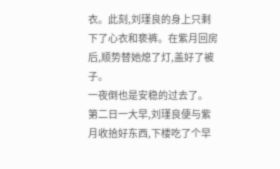衣。此刻,刘瑾良的身上只剩下了心衣和亵裤。在紫月回房后,顺势替她熄了灯,盖好了被子。
一夜倒也是安稳的过去了。
第二日一大早,刘瑾良便与紫月收拾好东西,下楼吃了个早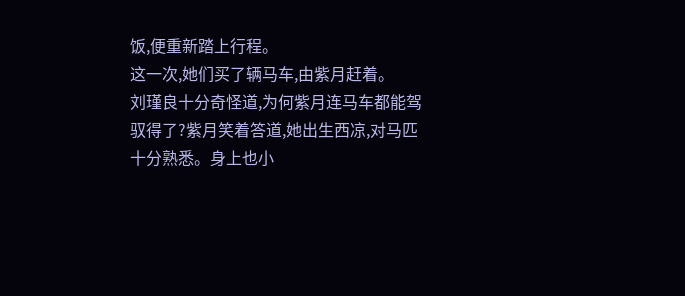饭,便重新踏上行程。
这一次,她们买了辆马车,由紫月赶着。
刘瑾良十分奇怪道,为何紫月连马车都能驾驭得了?紫月笑着答道,她出生西凉,对马匹十分熟悉。身上也小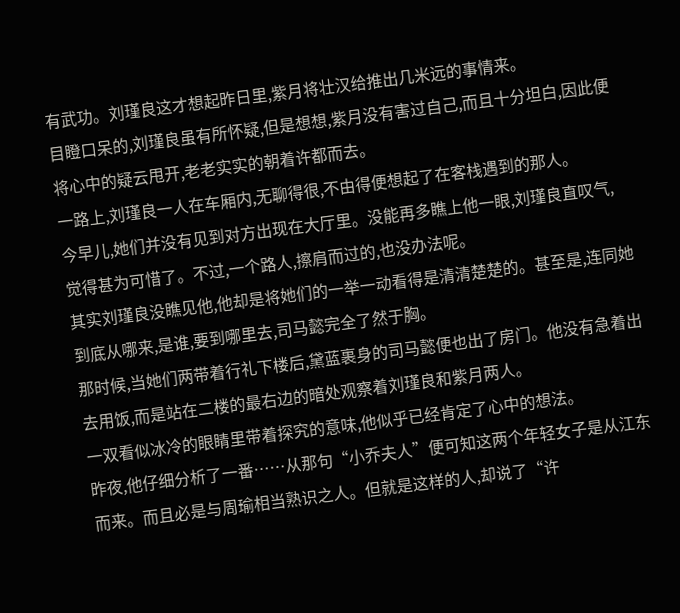有武功。刘瑾良这才想起昨日里,紫月将壮汉给推出几米远的事情来。
目瞪口呆的,刘瑾良虽有所怀疑,但是想想,紫月没有害过自己,而且十分坦白,因此便将心中的疑云甩开,老老实实的朝着许都而去。
一路上,刘瑾良一人在车厢内,无聊得很,不由得便想起了在客栈遇到的那人。
今早儿,她们并没有见到对方出现在大厅里。没能再多瞧上他一眼,刘瑾良直叹气,觉得甚为可惜了。不过,一个路人,擦肩而过的,也没办法呢。
其实刘瑾良没瞧见他,他却是将她们的一举一动看得是清清楚楚的。甚至是,连同她到底从哪来,是谁,要到哪里去,司马懿完全了然于胸。
那时候,当她们两带着行礼下楼后,黛蓝裹身的司马懿便也出了房门。他没有急着出去用饭,而是站在二楼的最右边的暗处观察着刘瑾良和紫月两人。
一双看似冰冷的眼睛里带着探究的意味,他似乎已经肯定了心中的想法。
昨夜,他仔细分析了一番……从那句“小乔夫人”便可知这两个年轻女子是从江东而来。而且必是与周瑜相当熟识之人。但就是这样的人,却说了“许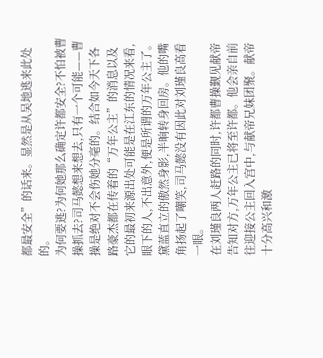都最安全”的话来。显然是从吴地逃来此处的。
为何要逃?为何她那么确定许都安全?不怕被曹操抓去?司马懿想来想去,只有一个可能——曹操是绝对不会伤她分毫的。结合如今天下各路豪杰都在传着的“万年公主”的消息以及它的最初来源出处可能是在江东的情况来看,眼下的人,不出意外,便是所谓的万年公主了。
黛蓝直立的傲然身影,半晌转身回房。他的嘴角扬起了嘲笑,司马懿没有因此对刘瑾良高看一眼。
在刘瑾良两人赶路的同时,许都曹操觐见献帝告知对方,万年公主已将至许都。他会亲自前往迎接公主回入宫中,与献帝兄妹团聚。献帝十分高兴和激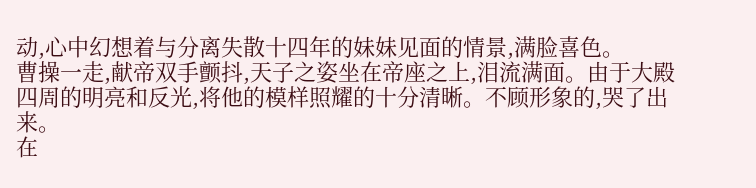动,心中幻想着与分离失散十四年的妹妹见面的情景,满脸喜色。
曹操一走,献帝双手颤抖,天子之姿坐在帝座之上,泪流满面。由于大殿四周的明亮和反光,将他的模样照耀的十分清晰。不顾形象的,哭了出来。
在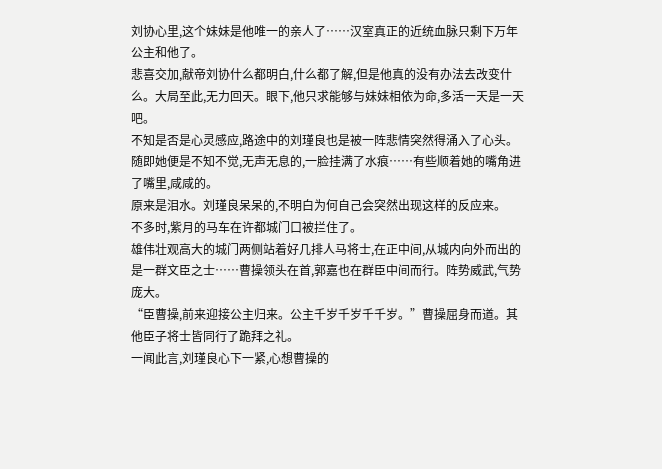刘协心里,这个妹妹是他唯一的亲人了……汉室真正的近统血脉只剩下万年公主和他了。
悲喜交加,献帝刘协什么都明白,什么都了解,但是他真的没有办法去改变什么。大局至此,无力回天。眼下,他只求能够与妹妹相依为命,多活一天是一天吧。
不知是否是心灵感应,路途中的刘瑾良也是被一阵悲情突然得涌入了心头。随即她便是不知不觉,无声无息的,一脸挂满了水痕……有些顺着她的嘴角进了嘴里,咸咸的。
原来是泪水。刘瑾良呆呆的,不明白为何自己会突然出现这样的反应来。
不多时,紫月的马车在许都城门口被拦住了。
雄伟壮观高大的城门两侧站着好几排人马将士,在正中间,从城内向外而出的是一群文臣之士……曹操领头在首,郭嘉也在群臣中间而行。阵势威武,气势庞大。
“臣曹操,前来迎接公主归来。公主千岁千岁千千岁。”曹操屈身而道。其他臣子将士皆同行了跪拜之礼。
一闻此言,刘瑾良心下一紧,心想曹操的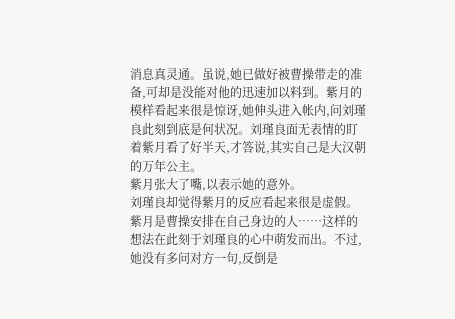消息真灵通。虽说,她已做好被曹操带走的准备,可却是没能对他的迅速加以料到。紫月的模样看起来很是惊讶,她伸头进入帐内,问刘瑾良此刻到底是何状况。刘瑾良面无表情的盯着紫月看了好半天,才答说,其实自己是大汉朝的万年公主。
紫月张大了嘴,以表示她的意外。
刘瑾良却觉得紫月的反应看起来很是虚假。紫月是曹操安排在自己身边的人……这样的想法在此刻于刘瑾良的心中萌发而出。不过,她没有多问对方一句,反倒是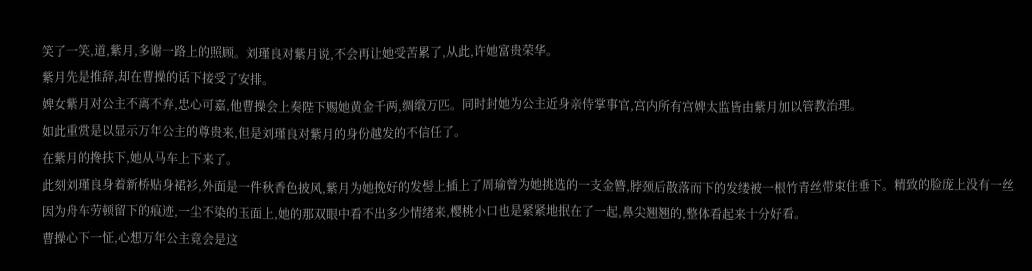笑了一笑,道,紫月,多谢一路上的照顾。刘瑾良对紫月说,不会再让她受苦累了,从此,许她富贵荣华。
紫月先是推辞,却在曹操的话下接受了安排。
婢女紫月对公主不离不弃,忠心可嘉,他曹操会上奏陛下赐她黄金千两,绸缎万匹。同时封她为公主近身亲侍掌事官,宫内所有宫婢太监皆由紫月加以管教治理。
如此重赏是以显示万年公主的尊贵来,但是刘瑾良对紫月的身份越发的不信任了。
在紫月的搀扶下,她从马车上下来了。
此刻刘瑾良身着新桥贴身裙衫,外面是一件秋香色披风,紫月为她挽好的发髻上插上了周瑜曾为她挑选的一支金簪,脖颈后散落而下的发缕被一根竹青丝带束住垂下。精致的脸庞上没有一丝因为舟车劳顿留下的痕迹,一尘不染的玉面上,她的那双眼中看不出多少情绪来,樱桃小口也是紧紧地抿在了一起,鼻尖翘翘的,整体看起来十分好看。
曹操心下一怔,心想万年公主竟会是这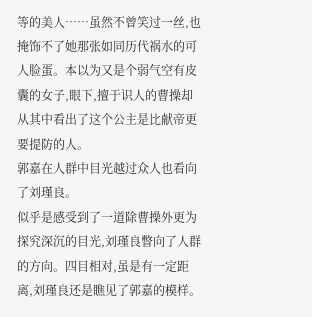等的美人……虽然不曾笑过一丝,也掩饰不了她那张如同历代祸水的可人脸蛋。本以为又是个弱气空有皮囊的女子,眼下,擅于识人的曹操却从其中看出了这个公主是比献帝更要提防的人。
郭嘉在人群中目光越过众人也看向了刘瑾良。
似乎是感受到了一道除曹操外更为探究深沉的目光,刘瑾良瞥向了人群的方向。四目相对,虽是有一定距离,刘瑾良还是瞧见了郭嘉的模样。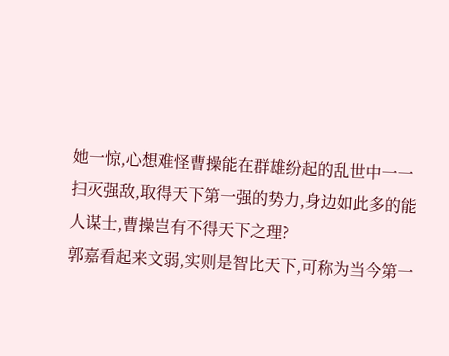她一惊,心想难怪曹操能在群雄纷起的乱世中一一扫灭强敌,取得天下第一强的势力,身边如此多的能人谋士,曹操岂有不得天下之理?
郭嘉看起来文弱,实则是智比天下,可称为当今第一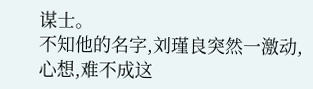谋士。
不知他的名字,刘瑾良突然一激动,心想,难不成这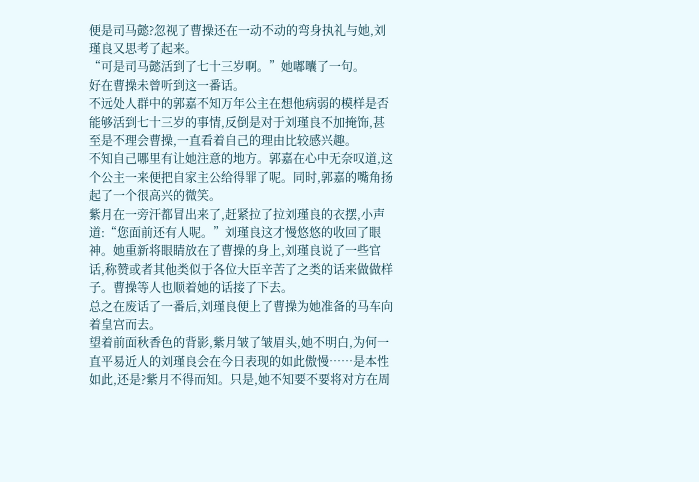便是司马懿?忽视了曹操还在一动不动的弯身执礼与她,刘瑾良又思考了起来。
“可是司马懿活到了七十三岁啊。”她嘟囔了一句。
好在曹操未曾听到这一番话。
不远处人群中的郭嘉不知万年公主在想他病弱的模样是否能够活到七十三岁的事情,反倒是对于刘瑾良不加掩饰,甚至是不理会曹操,一直看着自己的理由比较感兴趣。
不知自己哪里有让她注意的地方。郭嘉在心中无奈叹道,这个公主一来便把自家主公给得罪了呢。同时,郭嘉的嘴角扬起了一个很高兴的微笑。
紫月在一旁汗都冒出来了,赶紧拉了拉刘瑾良的衣摆,小声道:“您面前还有人呢。”刘瑾良这才慢悠悠的收回了眼神。她重新将眼睛放在了曹操的身上,刘瑾良说了一些官话,称赞或者其他类似于各位大臣辛苦了之类的话来做做样子。曹操等人也顺着她的话接了下去。
总之在废话了一番后,刘瑾良便上了曹操为她准备的马车向着皇宫而去。
望着前面秋香色的背影,紫月皱了皱眉头,她不明白,为何一直平易近人的刘瑾良会在今日表现的如此傲慢……是本性如此,还是?紫月不得而知。只是,她不知要不要将对方在周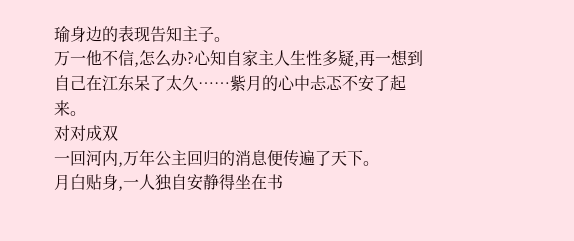瑜身边的表现告知主子。
万一他不信,怎么办?心知自家主人生性多疑,再一想到自己在江东呆了太久……紫月的心中忐忑不安了起来。
对对成双
一回河内,万年公主回归的消息便传遍了天下。
月白贴身,一人独自安静得坐在书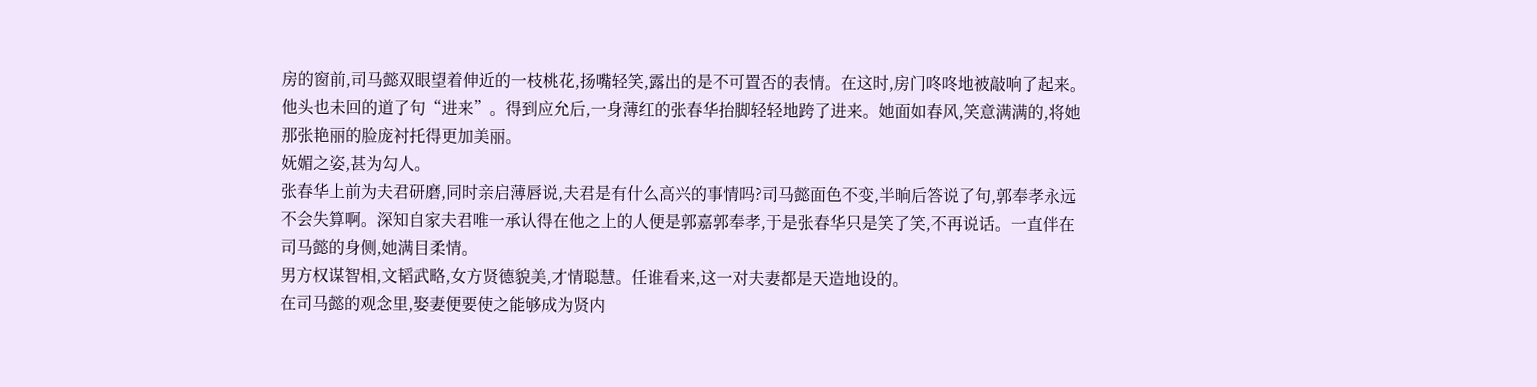房的窗前,司马懿双眼望着伸近的一枝桃花,扬嘴轻笑,露出的是不可置否的表情。在这时,房门咚咚地被敲响了起来。他头也未回的道了句“进来”。得到应允后,一身薄红的张春华抬脚轻轻地跨了进来。她面如春风,笑意满满的,将她那张艳丽的脸庞衬托得更加美丽。
妩媚之姿,甚为勾人。
张春华上前为夫君研磨,同时亲启薄唇说,夫君是有什么高兴的事情吗?司马懿面色不变,半晌后答说了句,郭奉孝永远不会失算啊。深知自家夫君唯一承认得在他之上的人便是郭嘉郭奉孝,于是张春华只是笑了笑,不再说话。一直伴在司马懿的身侧,她满目柔情。
男方权谋智相,文韬武略,女方贤德貌美,才情聪慧。任谁看来,这一对夫妻都是天造地设的。
在司马懿的观念里,娶妻便要使之能够成为贤内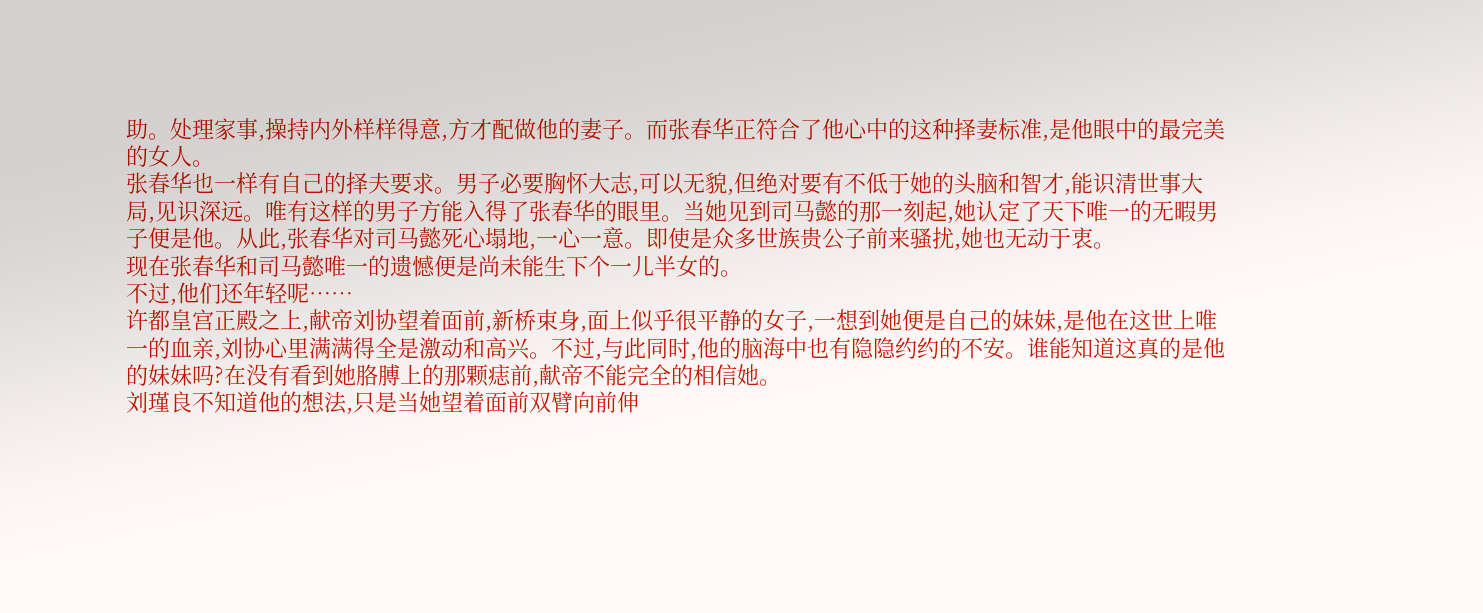助。处理家事,操持内外样样得意,方才配做他的妻子。而张春华正符合了他心中的这种择妻标准,是他眼中的最完美的女人。
张春华也一样有自己的择夫要求。男子必要胸怀大志,可以无貌,但绝对要有不低于她的头脑和智才,能识清世事大局,见识深远。唯有这样的男子方能入得了张春华的眼里。当她见到司马懿的那一刻起,她认定了天下唯一的无暇男子便是他。从此,张春华对司马懿死心塌地,一心一意。即使是众多世族贵公子前来骚扰,她也无动于衷。
现在张春华和司马懿唯一的遗憾便是尚未能生下个一儿半女的。
不过,他们还年轻呢……
许都皇宫正殿之上,献帝刘协望着面前,新桥束身,面上似乎很平静的女子,一想到她便是自己的妹妹,是他在这世上唯一的血亲,刘协心里满满得全是激动和高兴。不过,与此同时,他的脑海中也有隐隐约约的不安。谁能知道这真的是他的妹妹吗?在没有看到她胳膊上的那颗痣前,献帝不能完全的相信她。
刘瑾良不知道他的想法,只是当她望着面前双臂向前伸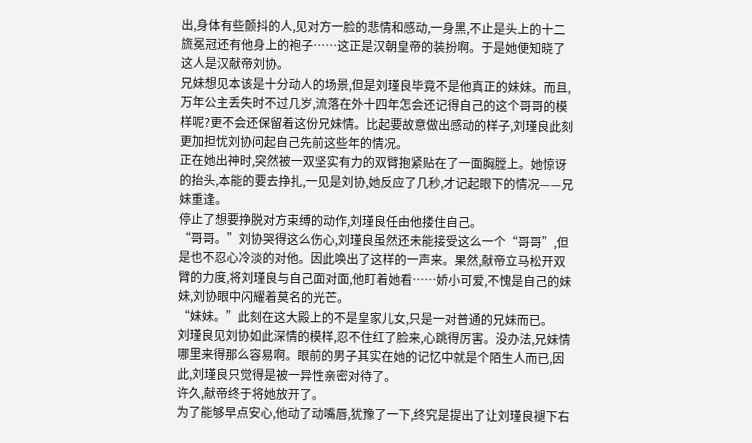出,身体有些颤抖的人,见对方一脸的悲情和感动,一身黑,不止是头上的十二旒冕冠还有他身上的袍子……这正是汉朝皇帝的装扮啊。于是她便知晓了这人是汉献帝刘协。
兄妹想见本该是十分动人的场景,但是刘瑾良毕竟不是他真正的妹妹。而且,万年公主丢失时不过几岁,流落在外十四年怎会还记得自己的这个哥哥的模样呢?更不会还保留着这份兄妹情。比起要故意做出感动的样子,刘瑾良此刻更加担忧刘协问起自己先前这些年的情况。
正在她出神时,突然被一双坚实有力的双臂抱紧贴在了一面胸膛上。她惊讶的抬头,本能的要去挣扎,一见是刘协,她反应了几秒,才记起眼下的情况——兄妹重逢。
停止了想要挣脱对方束缚的动作,刘瑾良任由他搂住自己。
“哥哥。”刘协哭得这么伤心,刘瑾良虽然还未能接受这么一个“哥哥”,但是也不忍心冷淡的对他。因此唤出了这样的一声来。果然,献帝立马松开双臂的力度,将刘瑾良与自己面对面,他盯着她看……娇小可爱,不愧是自己的妹妹,刘协眼中闪耀着莫名的光芒。
“妹妹。”此刻在这大殿上的不是皇家儿女,只是一对普通的兄妹而已。
刘瑾良见刘协如此深情的模样,忍不住红了脸来,心跳得厉害。没办法,兄妹情哪里来得那么容易啊。眼前的男子其实在她的记忆中就是个陌生人而已,因此,刘瑾良只觉得是被一异性亲密对待了。
许久,献帝终于将她放开了。
为了能够早点安心,他动了动嘴唇,犹豫了一下,终究是提出了让刘瑾良褪下右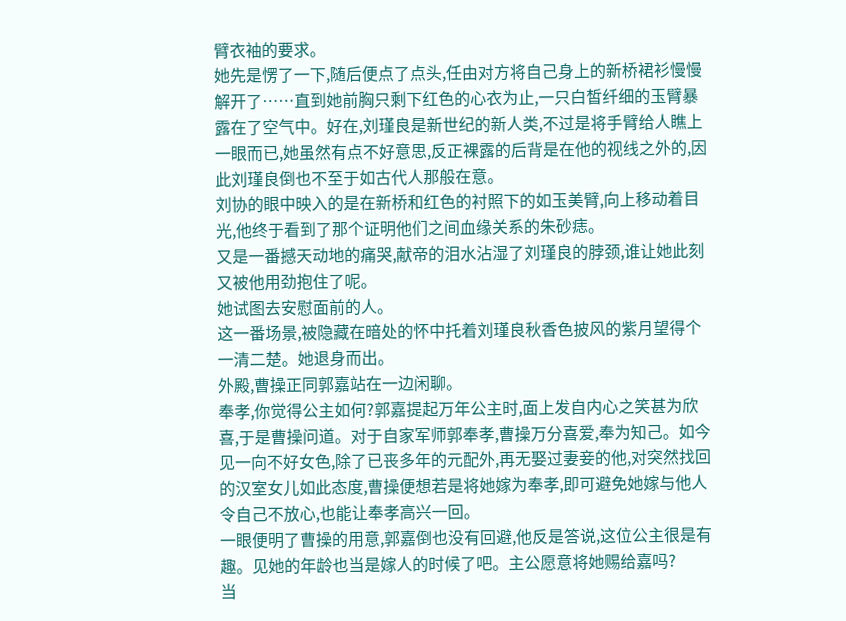臂衣袖的要求。
她先是愣了一下,随后便点了点头,任由对方将自己身上的新桥裙衫慢慢解开了……直到她前胸只剩下红色的心衣为止,一只白皙纤细的玉臂暴露在了空气中。好在,刘瑾良是新世纪的新人类,不过是将手臂给人瞧上一眼而已,她虽然有点不好意思,反正裸露的后背是在他的视线之外的,因此刘瑾良倒也不至于如古代人那般在意。
刘协的眼中映入的是在新桥和红色的衬照下的如玉美臂,向上移动着目光,他终于看到了那个证明他们之间血缘关系的朱砂痣。
又是一番撼天动地的痛哭,献帝的泪水沾湿了刘瑾良的脖颈,谁让她此刻又被他用劲抱住了呢。
她试图去安慰面前的人。
这一番场景,被隐藏在暗处的怀中托着刘瑾良秋香色披风的紫月望得个一清二楚。她退身而出。
外殿,曹操正同郭嘉站在一边闲聊。
奉孝,你觉得公主如何?郭嘉提起万年公主时,面上发自内心之笑甚为欣喜,于是曹操问道。对于自家军师郭奉孝,曹操万分喜爱,奉为知己。如今见一向不好女色,除了已丧多年的元配外,再无娶过妻妾的他,对突然找回的汉室女儿如此态度,曹操便想若是将她嫁为奉孝,即可避免她嫁与他人令自己不放心,也能让奉孝高兴一回。
一眼便明了曹操的用意,郭嘉倒也没有回避,他反是答说,这位公主很是有趣。见她的年龄也当是嫁人的时候了吧。主公愿意将她赐给嘉吗?
当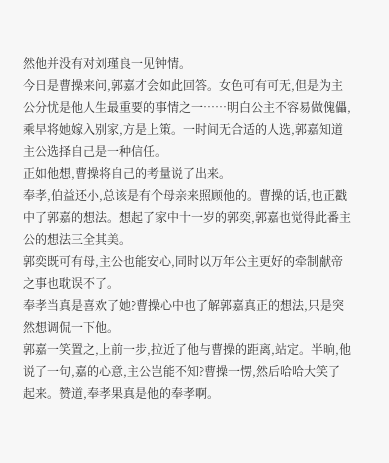然他并没有对刘瑾良一见钟情。
今日是曹操来问,郭嘉才会如此回答。女色可有可无,但是为主公分忧是他人生最重要的事情之一……明白公主不容易做傀儡,乘早将她嫁入别家,方是上策。一时间无合适的人选,郭嘉知道主公选择自己是一种信任。
正如他想,曹操将自己的考量说了出来。
奉孝,伯益还小,总该是有个母亲来照顾他的。曹操的话,也正戳中了郭嘉的想法。想起了家中十一岁的郭奕,郭嘉也觉得此番主公的想法三全其美。
郭奕既可有母,主公也能安心,同时以万年公主更好的牵制献帝之事也耽误不了。
奉孝当真是喜欢了她?曹操心中也了解郭嘉真正的想法,只是突然想调侃一下他。
郭嘉一笑置之,上前一步,拉近了他与曹操的距离,站定。半晌,他说了一句,嘉的心意,主公岂能不知?曹操一愣,然后哈哈大笑了起来。赞道,奉孝果真是他的奉孝啊。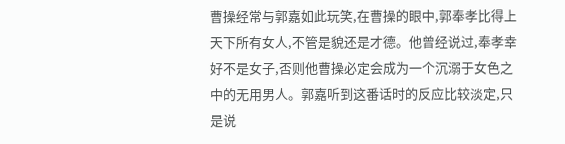曹操经常与郭嘉如此玩笑,在曹操的眼中,郭奉孝比得上天下所有女人,不管是貌还是才德。他曾经说过,奉孝幸好不是女子,否则他曹操必定会成为一个沉溺于女色之中的无用男人。郭嘉听到这番话时的反应比较淡定,只是说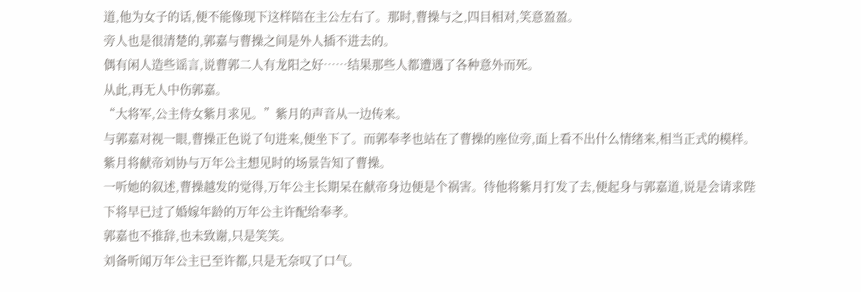道,他为女子的话,便不能像现下这样陪在主公左右了。那时,曹操与之,四目相对,笑意盈盈。
旁人也是很清楚的,郭嘉与曹操之间是外人插不进去的。
偶有闲人造些谣言,说曹郭二人有龙阳之好……结果那些人都遭遇了各种意外而死。
从此,再无人中伤郭嘉。
“大将军,公主侍女紫月求见。”紫月的声音从一边传来。
与郭嘉对视一眼,曹操正色说了句进来,便坐下了。而郭奉孝也站在了曹操的座位旁,面上看不出什么情绪来,相当正式的模样。
紫月将献帝刘协与万年公主想见时的场景告知了曹操。
一听她的叙述,曹操越发的觉得,万年公主长期呆在献帝身边便是个祸害。待他将紫月打发了去,便起身与郭嘉道,说是会请求陛下将早已过了婚嫁年龄的万年公主许配给奉孝。
郭嘉也不推辞,也未致谢,只是笑笑。
刘备听闻万年公主已至许都,只是无奈叹了口气。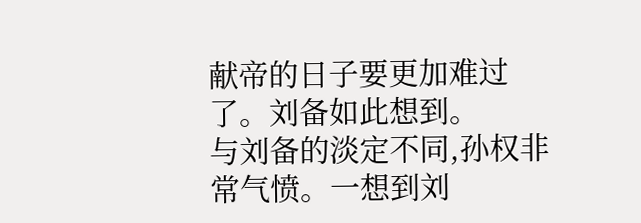献帝的日子要更加难过了。刘备如此想到。
与刘备的淡定不同,孙权非常气愤。一想到刘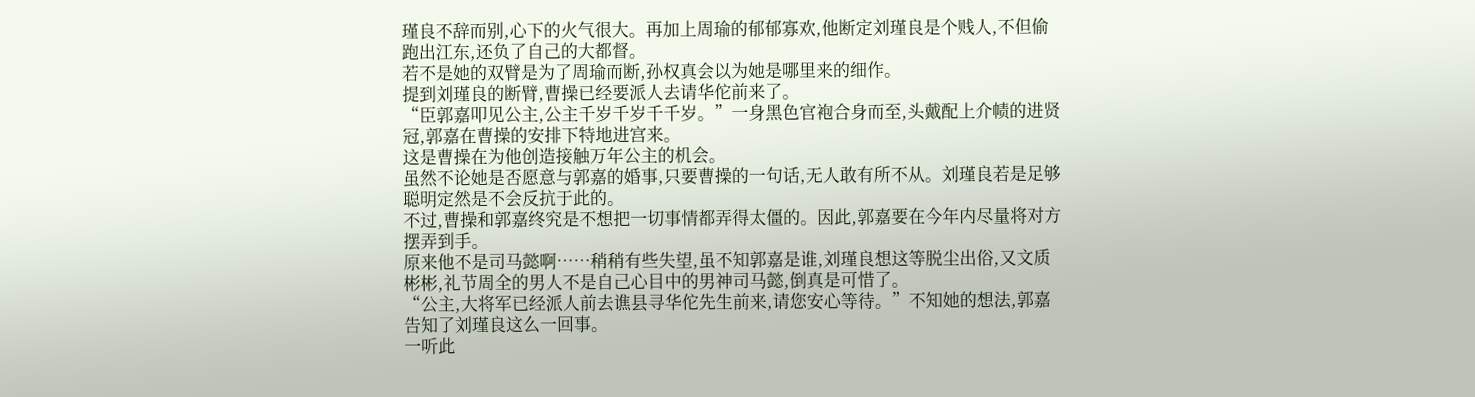瑾良不辞而别,心下的火气很大。再加上周瑜的郁郁寡欢,他断定刘瑾良是个贱人,不但偷跑出江东,还负了自己的大都督。
若不是她的双臂是为了周瑜而断,孙权真会以为她是哪里来的细作。
提到刘瑾良的断臂,曹操已经要派人去请华佗前来了。
“臣郭嘉叩见公主,公主千岁千岁千千岁。”一身黑色官袍合身而至,头戴配上介帻的进贤冠,郭嘉在曹操的安排下特地进宫来。
这是曹操在为他创造接触万年公主的机会。
虽然不论她是否愿意与郭嘉的婚事,只要曹操的一句话,无人敢有所不从。刘瑾良若是足够聪明定然是不会反抗于此的。
不过,曹操和郭嘉终究是不想把一切事情都弄得太僵的。因此,郭嘉要在今年内尽量将对方摆弄到手。
原来他不是司马懿啊……稍稍有些失望,虽不知郭嘉是谁,刘瑾良想这等脱尘出俗,又文质彬彬,礼节周全的男人不是自己心目中的男神司马懿,倒真是可惜了。
“公主,大将军已经派人前去谯县寻华佗先生前来,请您安心等待。”不知她的想法,郭嘉告知了刘瑾良这么一回事。
一听此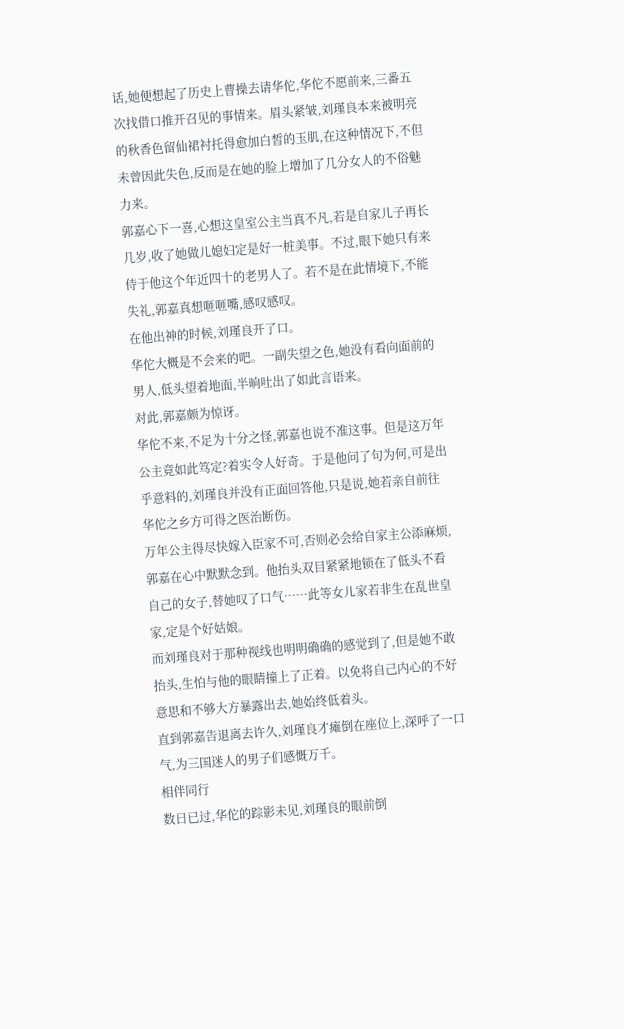话,她便想起了历史上曹操去请华佗,华佗不愿前来,三番五次找借口推开召见的事情来。眉头紧皱,刘瑾良本来被明亮的秋香色留仙裙衬托得愈加白皙的玉肌,在这种情况下,不但未曾因此失色,反而是在她的脸上增加了几分女人的不俗魅力来。
郭嘉心下一喜,心想这皇室公主当真不凡,若是自家儿子再长几岁,收了她做儿媳妇定是好一桩美事。不过,眼下她只有来侍于他这个年近四十的老男人了。若不是在此情境下,不能失礼,郭嘉真想咂咂嘴,感叹感叹。
在他出神的时候,刘瑾良开了口。
华佗大概是不会来的吧。一副失望之色,她没有看向面前的男人,低头望着地面,半晌吐出了如此言语来。
对此,郭嘉颇为惊讶。
华佗不来,不足为十分之怪,郭嘉也说不准这事。但是这万年公主竟如此笃定?着实令人好奇。于是他问了句为何,可是出乎意料的,刘瑾良并没有正面回答他,只是说,她若亲自前往华佗之乡方可得之医治断伤。
万年公主得尽快嫁入臣家不可,否则必会给自家主公添麻烦,郭嘉在心中默默念到。他抬头双目紧紧地锁在了低头不看自己的女子,替她叹了口气……此等女儿家若非生在乱世皇家,定是个好姑娘。
而刘瑾良对于那种视线也明明确确的感觉到了,但是她不敢抬头,生怕与他的眼睛撞上了正着。以免将自己内心的不好意思和不够大方暴露出去,她始终低着头。
直到郭嘉告退离去许久,刘瑾良才瘫倒在座位上,深呼了一口气,为三国迷人的男子们感慨万千。
相伴同行
数日已过,华佗的踪影未见,刘瑾良的眼前倒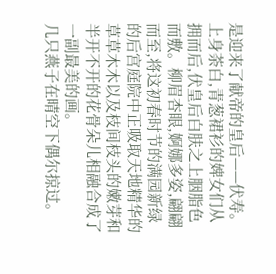是迎来了献帝的皇后——伏寿。
上身荼白,青葱裙衫的婢女们从拥而后,伏皇后白肤之上胭脂色而敷。柳眉杏眼,婀娜多姿,翩翩而至,将这初春时节的满园新绿的后宫庭院中正吸取天地精华的草草木木以及枝间枝头的嫩芽和半开不开的花骨朵儿相融合成了一副最美的画。
几只燕子在晴空下偶尔掠过。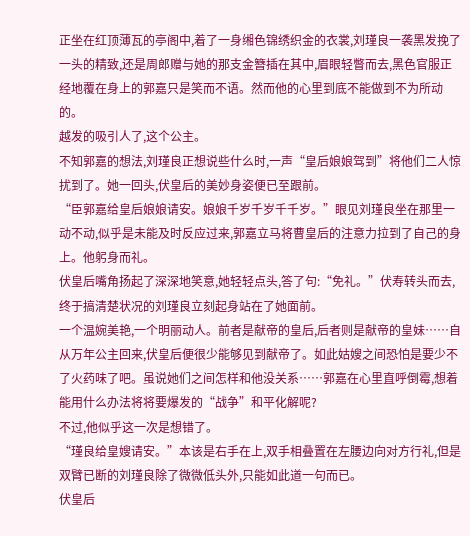正坐在红顶薄瓦的亭阁中,着了一身缃色锦绣织金的衣裳,刘瑾良一袭黑发挽了一头的精致,还是周郎赠与她的那支金簪插在其中,眉眼轻瞥而去,黑色官服正经地覆在身上的郭嘉只是笑而不语。然而他的心里到底不能做到不为所动的。
越发的吸引人了,这个公主。
不知郭嘉的想法,刘瑾良正想说些什么时,一声“皇后娘娘驾到”将他们二人惊扰到了。她一回头,伏皇后的美妙身姿便已至跟前。
“臣郭嘉给皇后娘娘请安。娘娘千岁千岁千千岁。”眼见刘瑾良坐在那里一动不动,似乎是未能及时反应过来,郭嘉立马将曹皇后的注意力拉到了自己的身上。他躬身而礼。
伏皇后嘴角扬起了深深地笑意,她轻轻点头,答了句:“免礼。”伏寿转头而去,终于搞清楚状况的刘瑾良立刻起身站在了她面前。
一个温婉美艳,一个明丽动人。前者是献帝的皇后,后者则是献帝的皇妹……自从万年公主回来,伏皇后便很少能够见到献帝了。如此姑嫂之间恐怕是要少不了火药味了吧。虽说她们之间怎样和他没关系……郭嘉在心里直呼倒霉,想着能用什么办法将将要爆发的“战争”和平化解呢?
不过,他似乎这一次是想错了。
“瑾良给皇嫂请安。”本该是右手在上,双手相叠置在左腰边向对方行礼,但是双臂已断的刘瑾良除了微微低头外,只能如此道一句而已。
伏皇后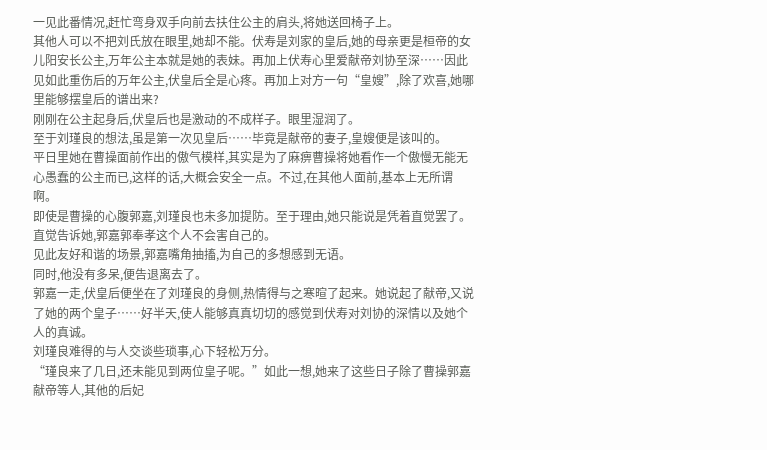一见此番情况,赶忙弯身双手向前去扶住公主的肩头,将她送回椅子上。
其他人可以不把刘氏放在眼里,她却不能。伏寿是刘家的皇后,她的母亲更是桓帝的女儿阳安长公主,万年公主本就是她的表妹。再加上伏寿心里爱献帝刘协至深……因此见如此重伤后的万年公主,伏皇后全是心疼。再加上对方一句“皇嫂”,除了欢喜,她哪里能够摆皇后的谱出来?
刚刚在公主起身后,伏皇后也是激动的不成样子。眼里湿润了。
至于刘瑾良的想法,虽是第一次见皇后……毕竟是献帝的妻子,皇嫂便是该叫的。
平日里她在曹操面前作出的傲气模样,其实是为了麻痹曹操将她看作一个傲慢无能无心愚蠢的公主而已,这样的话,大概会安全一点。不过,在其他人面前,基本上无所谓啊。
即使是曹操的心腹郭嘉,刘瑾良也未多加提防。至于理由,她只能说是凭着直觉罢了。直觉告诉她,郭嘉郭奉孝这个人不会害自己的。
见此友好和谐的场景,郭嘉嘴角抽搐,为自己的多想感到无语。
同时,他没有多呆,便告退离去了。
郭嘉一走,伏皇后便坐在了刘瑾良的身侧,热情得与之寒暄了起来。她说起了献帝,又说了她的两个皇子……好半天,使人能够真真切切的感觉到伏寿对刘协的深情以及她个人的真诚。
刘瑾良难得的与人交谈些琐事,心下轻松万分。
“瑾良来了几日,还未能见到两位皇子呢。”如此一想,她来了这些日子除了曹操郭嘉献帝等人,其他的后妃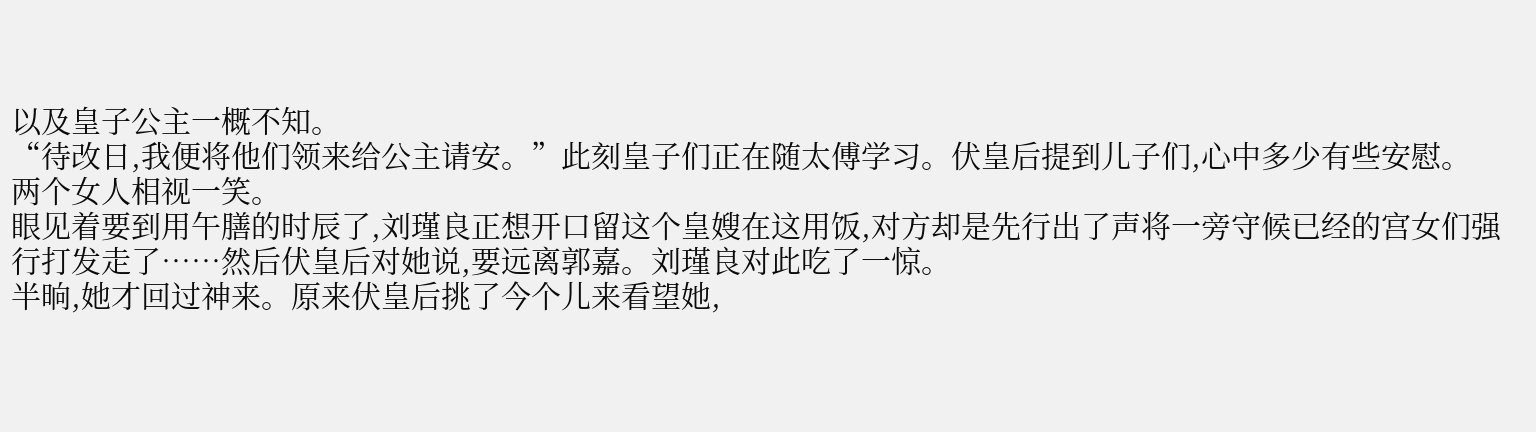以及皇子公主一概不知。
“待改日,我便将他们领来给公主请安。”此刻皇子们正在随太傅学习。伏皇后提到儿子们,心中多少有些安慰。
两个女人相视一笑。
眼见着要到用午膳的时辰了,刘瑾良正想开口留这个皇嫂在这用饭,对方却是先行出了声将一旁守候已经的宫女们强行打发走了……然后伏皇后对她说,要远离郭嘉。刘瑾良对此吃了一惊。
半晌,她才回过神来。原来伏皇后挑了今个儿来看望她,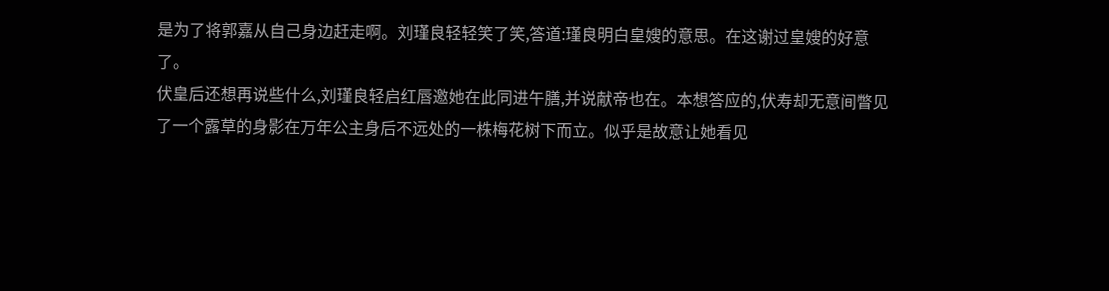是为了将郭嘉从自己身边赶走啊。刘瑾良轻轻笑了笑,答道:瑾良明白皇嫂的意思。在这谢过皇嫂的好意了。
伏皇后还想再说些什么,刘瑾良轻启红唇邀她在此同进午膳,并说献帝也在。本想答应的,伏寿却无意间瞥见了一个露草的身影在万年公主身后不远处的一株梅花树下而立。似乎是故意让她看见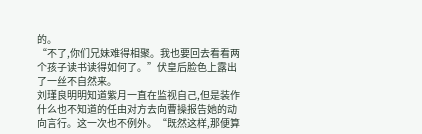的。
“不了,你们兄妹难得相聚。我也要回去看看两个孩子读书读得如何了。”伏皇后脸色上露出了一丝不自然来。
刘瑾良明明知道紫月一直在监视自己,但是装作什么也不知道的任由对方去向曹操报告她的动向言行。这一次也不例外。“既然这样,那便算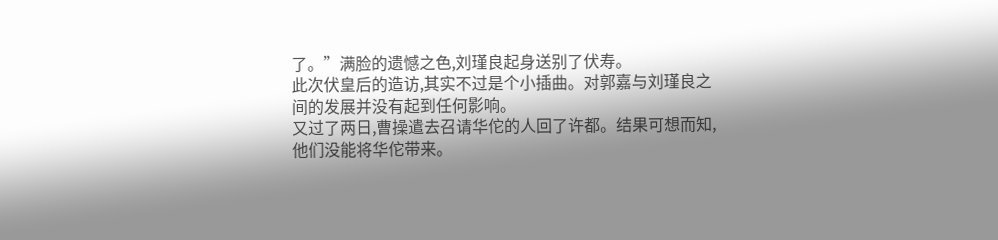了。”满脸的遗憾之色,刘瑾良起身送别了伏寿。
此次伏皇后的造访,其实不过是个小插曲。对郭嘉与刘瑾良之间的发展并没有起到任何影响。
又过了两日,曹操遣去召请华佗的人回了许都。结果可想而知,他们没能将华佗带来。